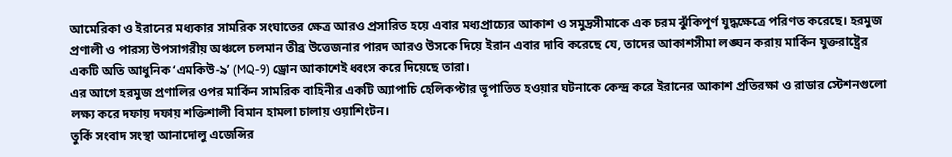আমেরিকা ও ইরানের মধ্যকার সামরিক সংঘাতের ক্ষেত্র আরও প্রসারিত হয়ে এবার মধ্যপ্রাচ্যের আকাশ ও সমুদ্রসীমাকে এক চরম ঝুঁকিপূর্ণ যুদ্ধক্ষেত্রে পরিণত করেছে। হরমুজ প্রণালী ও পারস্য উপসাগরীয় অঞ্চলে চলমান তীব্র উত্তেজনার পারদ আরও উসকে দিয়ে ইরান এবার দাবি করেছে যে, তাদের আকাশসীমা লঙ্ঘন করায় মার্কিন যুক্তরাষ্ট্রের একটি অতি আধুনিক ‘এমকিউ-৯’ (MQ-9) ড্রোন আকাশেই ধ্বংস করে দিয়েছে তারা।
এর আগে হরমুজ প্রণালির ওপর মার্কিন সামরিক বাহিনীর একটি অ্যাপাচি হেলিকপ্টার ভূপাতিত হওয়ার ঘটনাকে কেন্দ্র করে ইরানের আকাশ প্রতিরক্ষা ও রাডার স্টেশনগুলো লক্ষ্য করে দফায় দফায় শক্তিশালী বিমান হামলা চালায় ওয়াশিংটন।
তুর্কি সংবাদ সংস্থা আনাদোলু এজেন্সির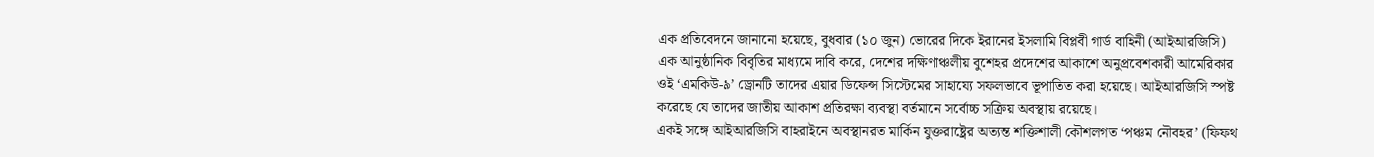এক প্রতিবেদনে জানানো হয়েছে, বুধবার (১০ জুন) ভোরের দিকে ইরানের ইসলামি বিপ্লবী গার্ড বাহিনী (আইআরজিসি) এক আনুষ্ঠানিক বিবৃতির মাধ্যমে দাবি করে, দেশের দক্ষিণাঞ্চলীয় বুশেহর প্রদেশের আকাশে অনুপ্রবেশকারী আমেরিকার ওই ‘এমকিউ-৯’ ড্রোনটি তাদের এয়ার ডিফেন্স সিস্টেমের সাহায্যে সফলভাবে ভূপাতিত করা হয়েছে। আইআরজিসি স্পষ্ট করেছে যে তাদের জাতীয় আকাশ প্রতিরক্ষা ব্যবস্থা বর্তমানে সর্বোচ্চ সক্রিয় অবস্থায় রয়েছে।
একই সঙ্গে আইআরজিসি বাহরাইনে অবস্থানরত মার্কিন যুক্তরাষ্ট্রের অত্যন্ত শক্তিশালী কৌশলগত ‘পঞ্চম নৌবহর’ (ফিফথ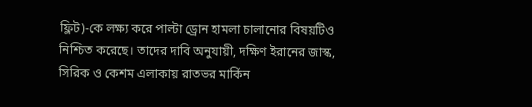ফ্লিট)-কে লক্ষ্য করে পাল্টা ড্রোন হামলা চালানোর বিষয়টিও নিশ্চিত করেছে। তাদের দাবি অনুযায়ী, দক্ষিণ ইরানের জাস্ক, সিরিক ও কেশম এলাকায় রাতভর মার্কিন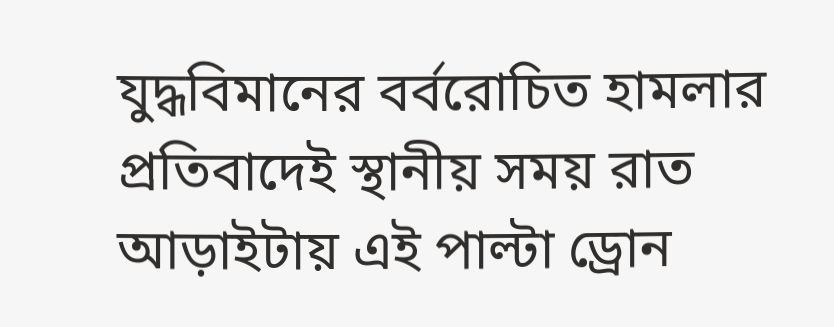যুদ্ধবিমানের বর্বরোচিত হামলার প্রতিবাদেই স্থানীয় সময় রাত আড়াইটায় এই পাল্টা ড্রোন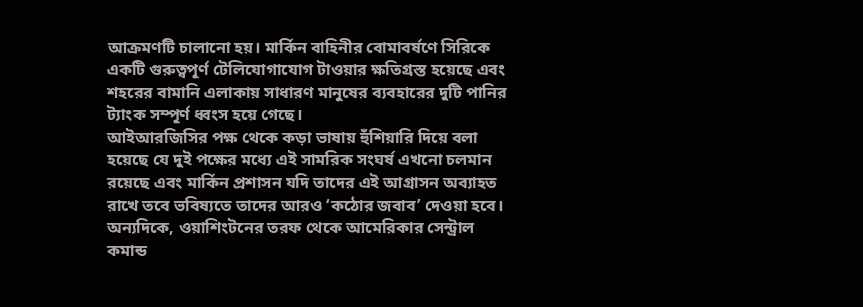আক্রমণটি চালানো হয়। মার্কিন বাহিনীর বোমাবর্ষণে সিরিকে একটি গুরুত্বপূর্ণ টেলিযোগাযোগ টাওয়ার ক্ষতিগ্রস্ত হয়েছে এবং শহরের বামানি এলাকায় সাধারণ মানুষের ব্যবহারের দুটি পানির ট্যাংক সম্পূর্ণ ধ্বংস হয়ে গেছে।
আইআরজিসির পক্ষ থেকে কড়া ভাষায় হুঁশিয়ারি দিয়ে বলা হয়েছে যে দুই পক্ষের মধ্যে এই সামরিক সংঘর্ষ এখনো চলমান রয়েছে এবং মার্কিন প্রশাসন যদি তাদের এই আগ্রাসন অব্যাহত রাখে তবে ভবিষ্যতে তাদের আরও ‘কঠোর জবাব’ দেওয়া হবে।
অন্যদিকে, ওয়াশিংটনের তরফ থেকে আমেরিকার সেন্ট্রাল কমান্ড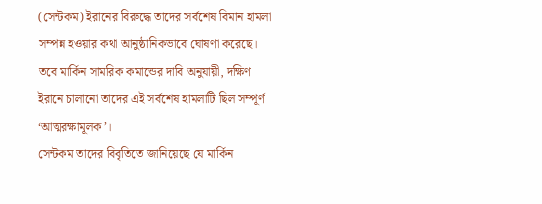(সেন্টকম) ইরানের বিরুদ্ধে তাদের সর্বশেষ বিমান হামলা সম্পন্ন হওয়ার কথা আনুষ্ঠানিকভাবে ঘোষণা করেছে। তবে মার্কিন সামরিক কমান্ডের দাবি অনুযায়ী, দক্ষিণ ইরানে চালানো তাদের এই সর্বশেষ হামলাটি ছিল সম্পূর্ণ ‘আত্মরক্ষামূলক’।
সেন্টকম তাদের বিবৃতিতে জানিয়েছে যে মার্কিন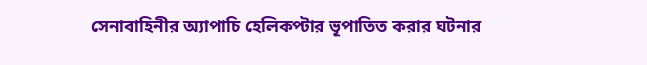সেনাবাহিনীর অ্যাপাচি হেলিকপ্টার ভূপাতিত করার ঘটনার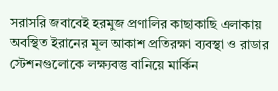সরাসরি জবাবেই হরমুজ প্রণালির কাছাকাছি এলাকায় অবস্থিত ইরানের মূল আকাশ প্রতিরক্ষা ব্যবস্থা ও রাডার স্টেশনগুলোকে লক্ষ্যবস্তু বানিয়ে মার্কিন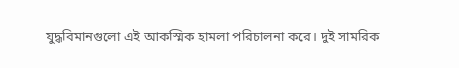যুদ্ধবিমানগুলো এই আকস্মিক হামলা পরিচালনা করে। দুই সামরিক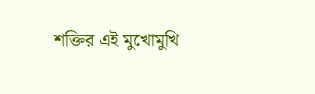শক্তির এই মুখোমুখি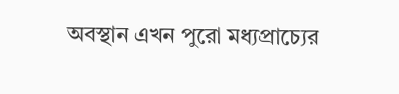অবস্থান এখন পুরো মধ্যপ্রাচ্যের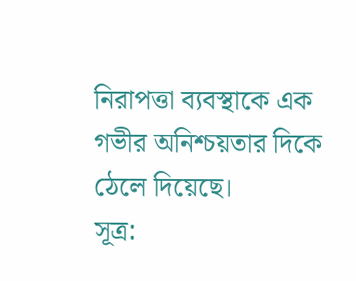নিরাপত্তা ব্যবস্থাকে এক গভীর অনিশ্চয়তার দিকে ঠেলে দিয়েছে।
সূত্র: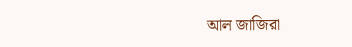আল জাজিরা